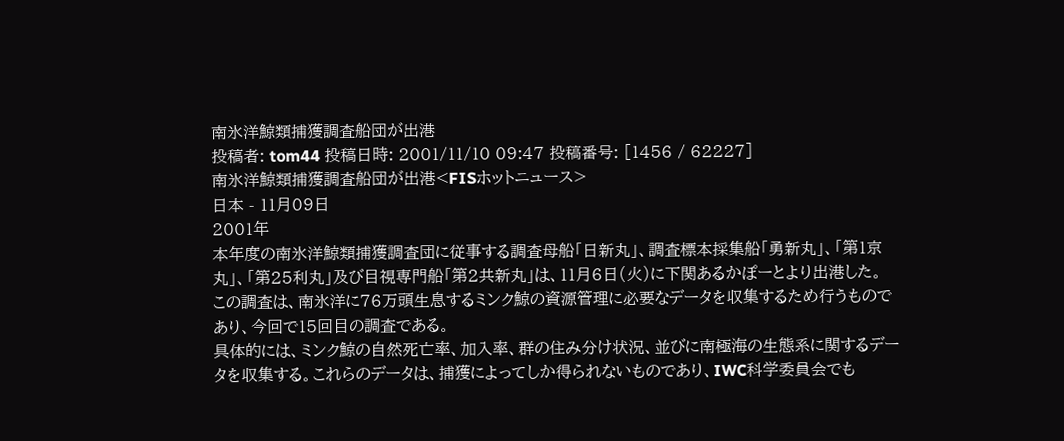南氷洋鯨類捕獲調査船団が出港
投稿者: tom44 投稿日時: 2001/11/10 09:47 投稿番号: [1456 / 62227]
南氷洋鯨類捕獲調査船団が出港<FISホットニュース>
日本 - 11月09日
2001年
本年度の南氷洋鯨類捕獲調査団に従事する調査母船「日新丸」、調査標本採集船「勇新丸」、「第1京丸」、「第25利丸」及び目視専門船「第2共新丸」は、11月6日(火)に下関あるかぽーとより出港した。
この調査は、南氷洋に76万頭生息するミンク鯨の資源管理に必要なデータを収集するため行うものであり、今回で15回目の調査である。
具体的には、ミンク鯨の自然死亡率、加入率、群の住み分け状況、並びに南極海の生態系に関するデータを収集する。これらのデータは、捕獲によってしか得られないものであり、IWC科学委員会でも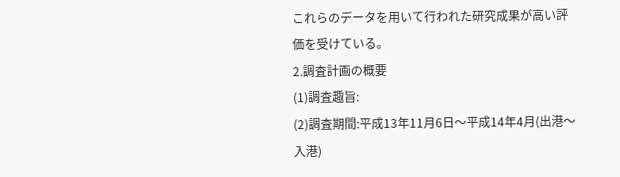これらのデータを用いて行われた研究成果が高い評価を受けている。
2.調査計画の概要
(1)調査趣旨:
(2)調査期間:平成13年11月6日〜平成14年4月(出港〜入港)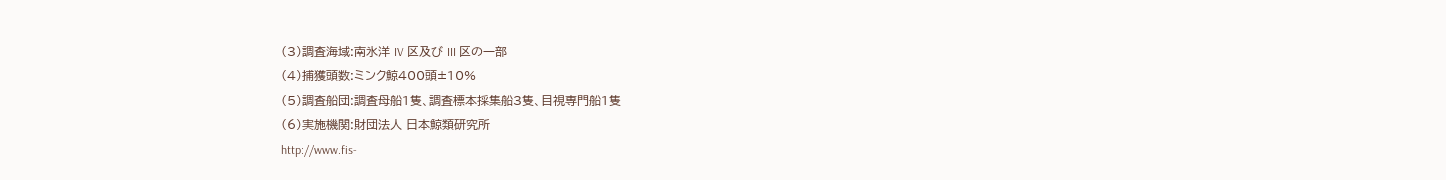(3)調査海域:南氷洋 IV 区及び III 区の一部
(4)捕獲頭数:ミンク鯨400頭±10%
(5)調査船団:調査母船1隻、調査標本採集船3隻、目視専門船1隻
(6)実施機関:財団法人 日本鯨類研究所
http://www.fis-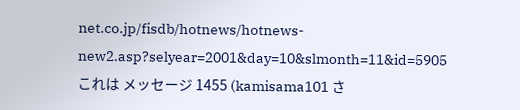net.co.jp/fisdb/hotnews/hotnews-new2.asp?selyear=2001&day=10&slmonth=11&id=5905
これは メッセージ 1455 (kamisama101 さ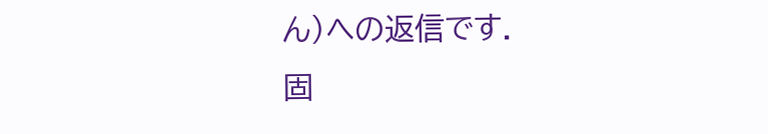ん)への返信です.
固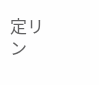定リン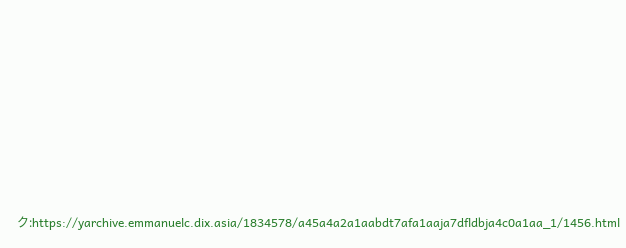ク:https://yarchive.emmanuelc.dix.asia/1834578/a45a4a2a1aabdt7afa1aaja7dfldbja4c0a1aa_1/1456.html